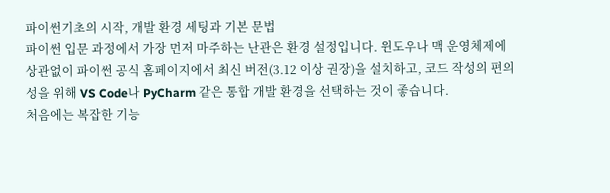파이썬기초의 시작, 개발 환경 세팅과 기본 문법
파이썬 입문 과정에서 가장 먼저 마주하는 난관은 환경 설정입니다. 윈도우나 맥 운영체제에 상관없이 파이썬 공식 홈페이지에서 최신 버전(3.12 이상 권장)을 설치하고, 코드 작성의 편의성을 위해 VS Code나 PyCharm 같은 통합 개발 환경을 선택하는 것이 좋습니다.
처음에는 복잡한 기능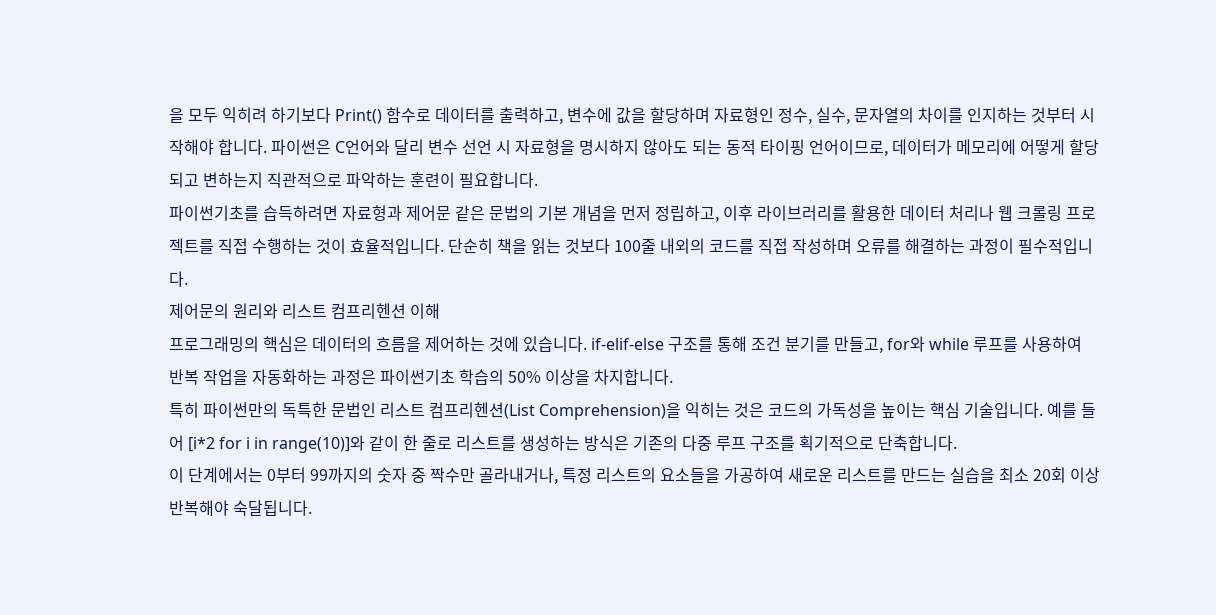을 모두 익히려 하기보다 Print() 함수로 데이터를 출력하고, 변수에 값을 할당하며 자료형인 정수, 실수, 문자열의 차이를 인지하는 것부터 시작해야 합니다. 파이썬은 C언어와 달리 변수 선언 시 자료형을 명시하지 않아도 되는 동적 타이핑 언어이므로, 데이터가 메모리에 어떻게 할당되고 변하는지 직관적으로 파악하는 훈련이 필요합니다.
파이썬기초를 습득하려면 자료형과 제어문 같은 문법의 기본 개념을 먼저 정립하고, 이후 라이브러리를 활용한 데이터 처리나 웹 크롤링 프로젝트를 직접 수행하는 것이 효율적입니다. 단순히 책을 읽는 것보다 100줄 내외의 코드를 직접 작성하며 오류를 해결하는 과정이 필수적입니다.
제어문의 원리와 리스트 컴프리헨션 이해
프로그래밍의 핵심은 데이터의 흐름을 제어하는 것에 있습니다. if-elif-else 구조를 통해 조건 분기를 만들고, for와 while 루프를 사용하여 반복 작업을 자동화하는 과정은 파이썬기초 학습의 50% 이상을 차지합니다.
특히 파이썬만의 독특한 문법인 리스트 컴프리헨션(List Comprehension)을 익히는 것은 코드의 가독성을 높이는 핵심 기술입니다. 예를 들어 [i*2 for i in range(10)]와 같이 한 줄로 리스트를 생성하는 방식은 기존의 다중 루프 구조를 획기적으로 단축합니다.
이 단계에서는 0부터 99까지의 숫자 중 짝수만 골라내거나, 특정 리스트의 요소들을 가공하여 새로운 리스트를 만드는 실습을 최소 20회 이상 반복해야 숙달됩니다.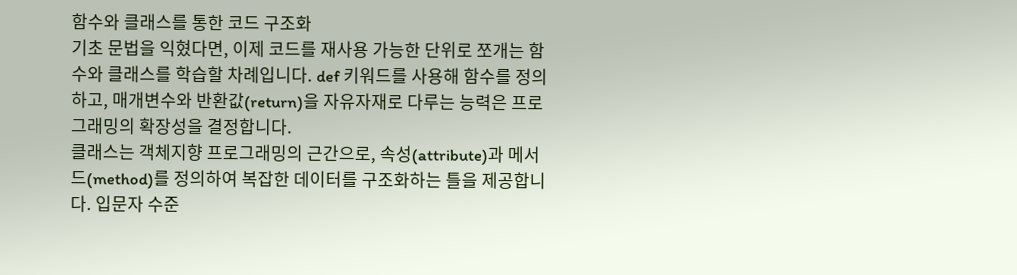함수와 클래스를 통한 코드 구조화
기초 문법을 익혔다면, 이제 코드를 재사용 가능한 단위로 쪼개는 함수와 클래스를 학습할 차례입니다. def 키워드를 사용해 함수를 정의하고, 매개변수와 반환값(return)을 자유자재로 다루는 능력은 프로그래밍의 확장성을 결정합니다.
클래스는 객체지향 프로그래밍의 근간으로, 속성(attribute)과 메서드(method)를 정의하여 복잡한 데이터를 구조화하는 틀을 제공합니다. 입문자 수준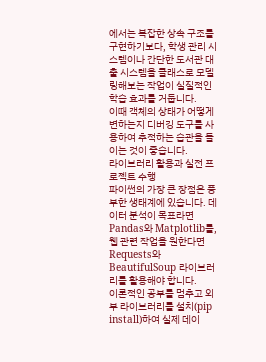에서는 복잡한 상속 구조를 구현하기보다, 학생 관리 시스템이나 간단한 도서관 대출 시스템을 클래스로 모델링해보는 작업이 실질적인 학습 효과를 거둡니다.
이때 객체의 상태가 어떻게 변하는지 디버깅 도구를 사용하여 추적하는 습관을 들이는 것이 좋습니다.
라이브러리 활용과 실전 프로젝트 수행
파이썬의 가장 큰 장점은 풍부한 생태계에 있습니다. 데이터 분석이 목표라면 Pandas와 Matplotlib를, 웹 관련 작업을 원한다면 Requests와 BeautifulSoup 라이브러리를 활용해야 합니다.
이론적인 공부를 멈추고 외부 라이브러리를 설치(pip install)하여 실제 데이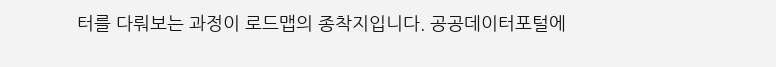터를 다뤄보는 과정이 로드맵의 종착지입니다. 공공데이터포털에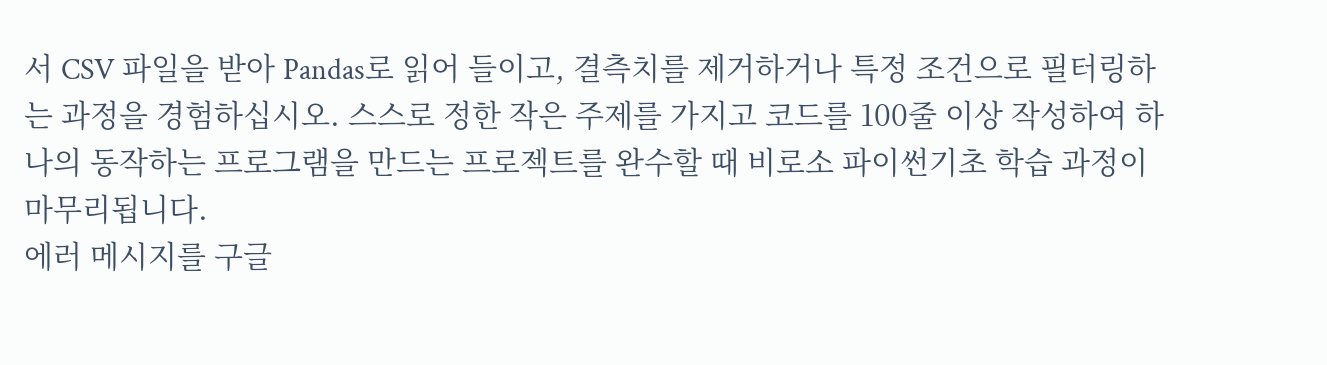서 CSV 파일을 받아 Pandas로 읽어 들이고, 결측치를 제거하거나 특정 조건으로 필터링하는 과정을 경험하십시오. 스스로 정한 작은 주제를 가지고 코드를 100줄 이상 작성하여 하나의 동작하는 프로그램을 만드는 프로젝트를 완수할 때 비로소 파이썬기초 학습 과정이 마무리됩니다.
에러 메시지를 구글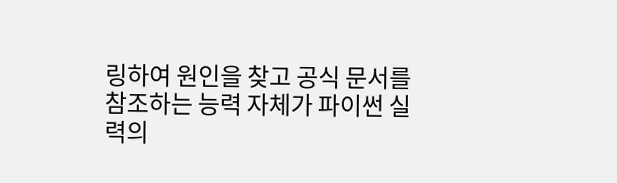링하여 원인을 찾고 공식 문서를 참조하는 능력 자체가 파이썬 실력의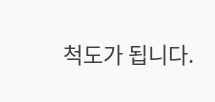척도가 됩니다.